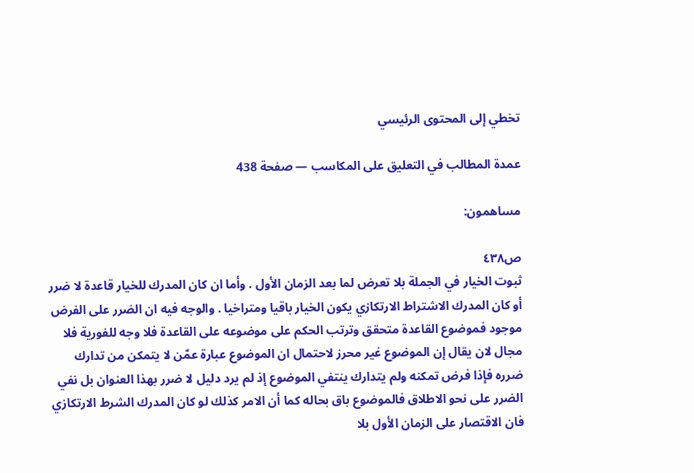تخطي إلى المحتوى الرئيسي

عمدة المطالب في التعليق على المكاسب — صفحة 438

مساهمون:

ص٤٣٨
ثبوت الخيار في الجملة بلا تعرض لما بعد الزمان الأول . وأما ان كان المدرك للخيار قاعدة لا ضرر أو كان المدرك الاشتراط الارتكازي يكون الخيار باقيا ومتراخيا . والوجه فيه ان الضرر على الفرض موجود فموضوع القاعدة متحقق وترتب الحكم على موضوعه على القاعدة فلا وجه للفورية فلا مجال لان يقال إن الموضوع غير محرز لاحتمال ان الموضوع عبارة عمّن لا يتمكن من تدارك ضرره فإذا فرض تمكنه ولم يتدارك ينتفي الموضوع إذ لم يرد دليل لا ضرر بهذا العنوان بل نفي الضرر على نحو الاطلاق فالموضوع باق بحاله كما أن الامر كذلك لو كان المدرك الشرط الارتكازي فان الاقتصار على الزمان الأول بلا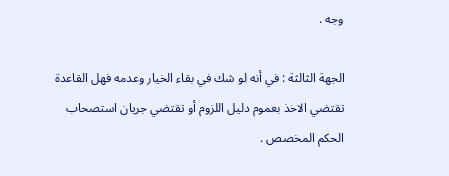وجه .

الجهة الثالثة : في أنه لو شك في بقاء الخيار وعدمه فهل القاعدة تقتضي الاخذ بعموم دليل اللزوم أو تقتضي جريان استصحاب الحكم المخصص .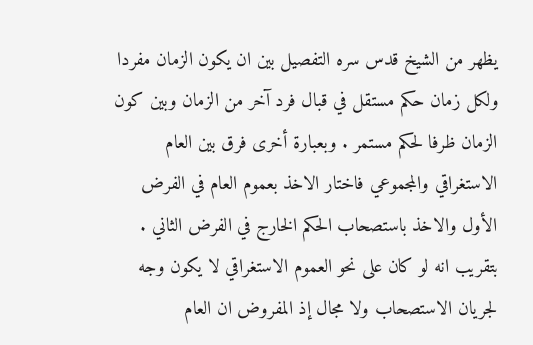يظهر من الشيخ قدس سره التفصيل بين ان يكون الزمان مفردا ولكل زمان حكم مستقل في قبال فرد آخر من الزمان وبين كون الزمان ظرفا لحكم مستمر . وبعبارة أخرى فرق بين العام الاستغراقي والمجموعي فاختار الاخذ بعموم العام في الفرض الأول والاخذ باستصحاب الحكم الخارج في الفرض الثاني . بتقريب انه لو كان على نحو العموم الاستغراقي لا يكون وجه لجريان الاستصحاب ولا مجال إذ المفروض ان العام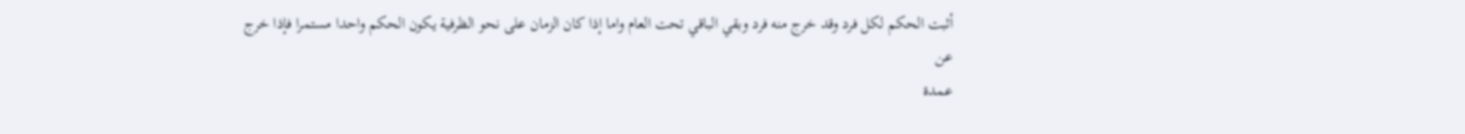أثبت الحكم لكل فرد وقد خرج منه فرد وبقي الباقي تحت العام واما إذا كان الزمان على نحو الظرفية يكون الحكم واحدا مستمرا فإذا خرج عن
عمدة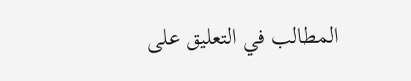المطالب في التعليق على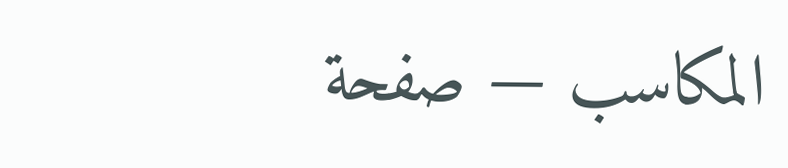المكاسب — صفحة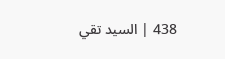438 | السيد تقي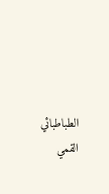الطباطبائي القمي